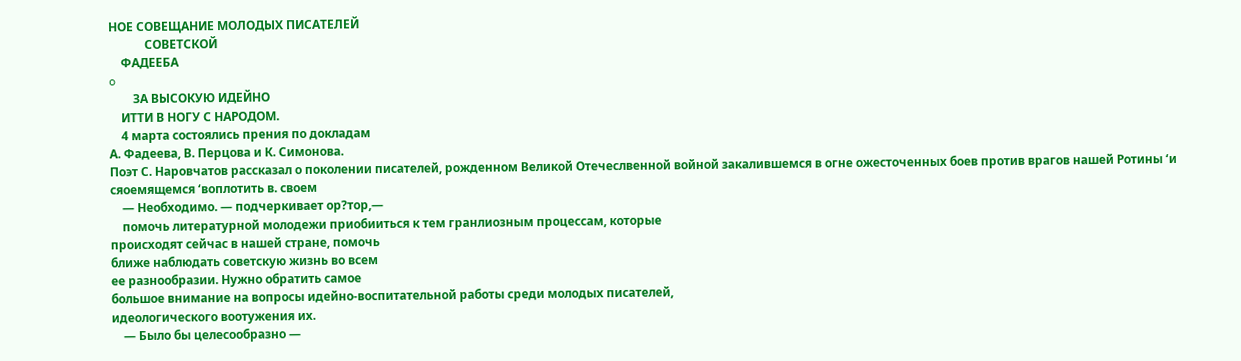НОЕ СОВЕЩАНИЕ МОЛОДЫХ ПИСАТЕЛЕЙ
            СОВЕТСКОЙ
    ФАДЕЕБА
o
        ЗА ВЫСОКУЮ ИДЕЙНО
    ИТТИ В НОГУ С НАРОДОМ.
    4 марта состоялись прения по докладам
А. Фадеева, В. Перцова и К. Симонова.
Поэт С. Наровчатов рассказал о поколении писателей, рожденном Великой Отечеслвенной войной закалившемся в огне ожесточенных боев против врагов нашей Ротины ‘и сяоемящемся ‘воплотить в. своем
    — Необходимо. — подчеркивает ор?тор,—
    помочь литературной молодежи приобииться к тем гранлиозным процессам, которые
происходят сейчас в нашей стране, помочь
ближе наблюдать советскую жизнь во всем
ее разнообразии. Нужно обратить самое
большое внимание на вопросы идейно-воспитательной работы среди молодых писателей,
идеологического воотужения их.
    — Было бы целесообразно —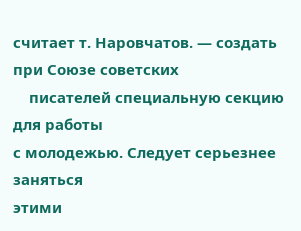считает т. Наровчатов. — создать при Союзе советских
    писателей специальную секцию для работы
с молодежью. Следует серьезнее заняться
этими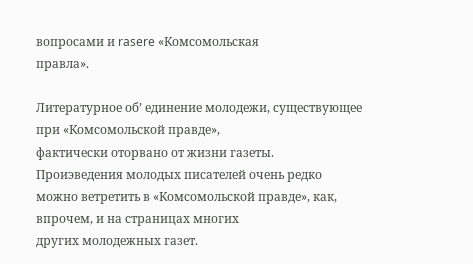вопросами и rasere «Комсомольская
правла».

Литературное об’ единение молодежи, существующее при «Комсомольской правде»,
фактически оторвано от жизни газеты. Проиэведения молодых писателей очень редко
можно ветретить в «Комсомольской правде», как, впрочем, и на страницах многих
других молодежных газет.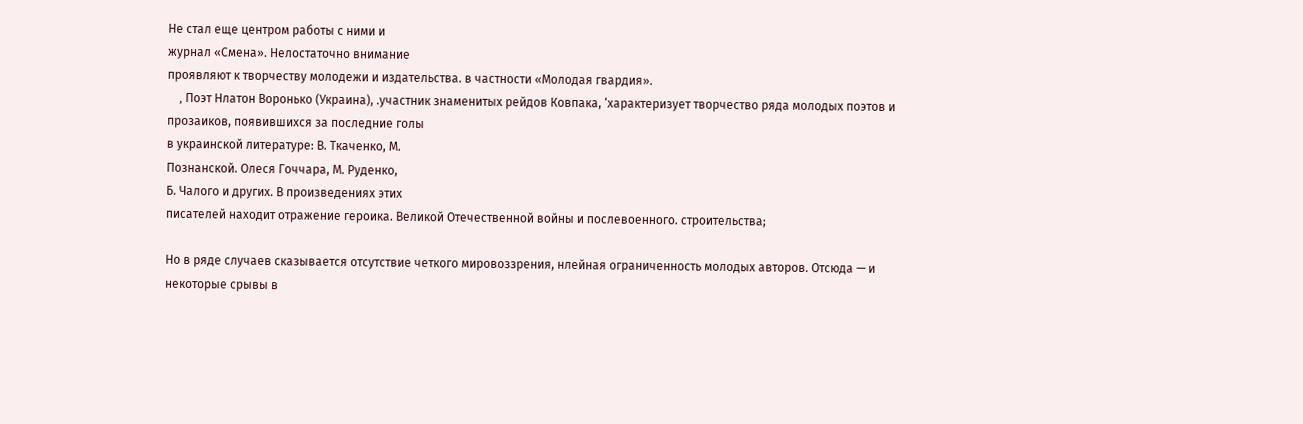Не стал еще центром работы с ними и
журнал «Смена». Нелостаточно внимание
проявляют к творчеству молодежи и издательства. в частности «Молодая гвардия».
    ‚ Поэт Нлатон Воронько (Украина), .участник знаменитых рейдов Ковпака, ‘характеризует творчество ряда молодых поэтов и
прозаиков, появившихся за последние голы
в украинской литературе: В. Ткаченко, М.
Познанской. Олеся Гоччара, М. Руденко,
Б. Чалого и других. В произведениях этих
писателей находит отражение героика. Великой Отечественной войны и послевоенного. строительства;

Но в ряде случаев сказывается отсутствие четкого мировоззрения, нлейная ограниченность молодых авторов. Отсюда — и
некоторые срывы в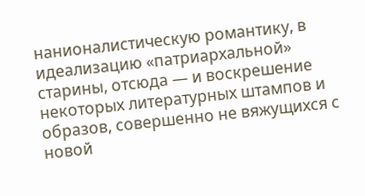нанионалистическую романтику, в идеализацию «патриархальной»
старины, отсюда — и воскрешение некоторых литературных штампов и образов, coвершенно не вяжущихся с новой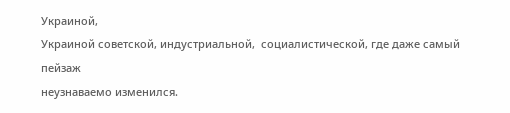Украиной,
Украиной советской, индустриальной,  социалистической, где даже самый пейзаж
неузнаваемо изменился.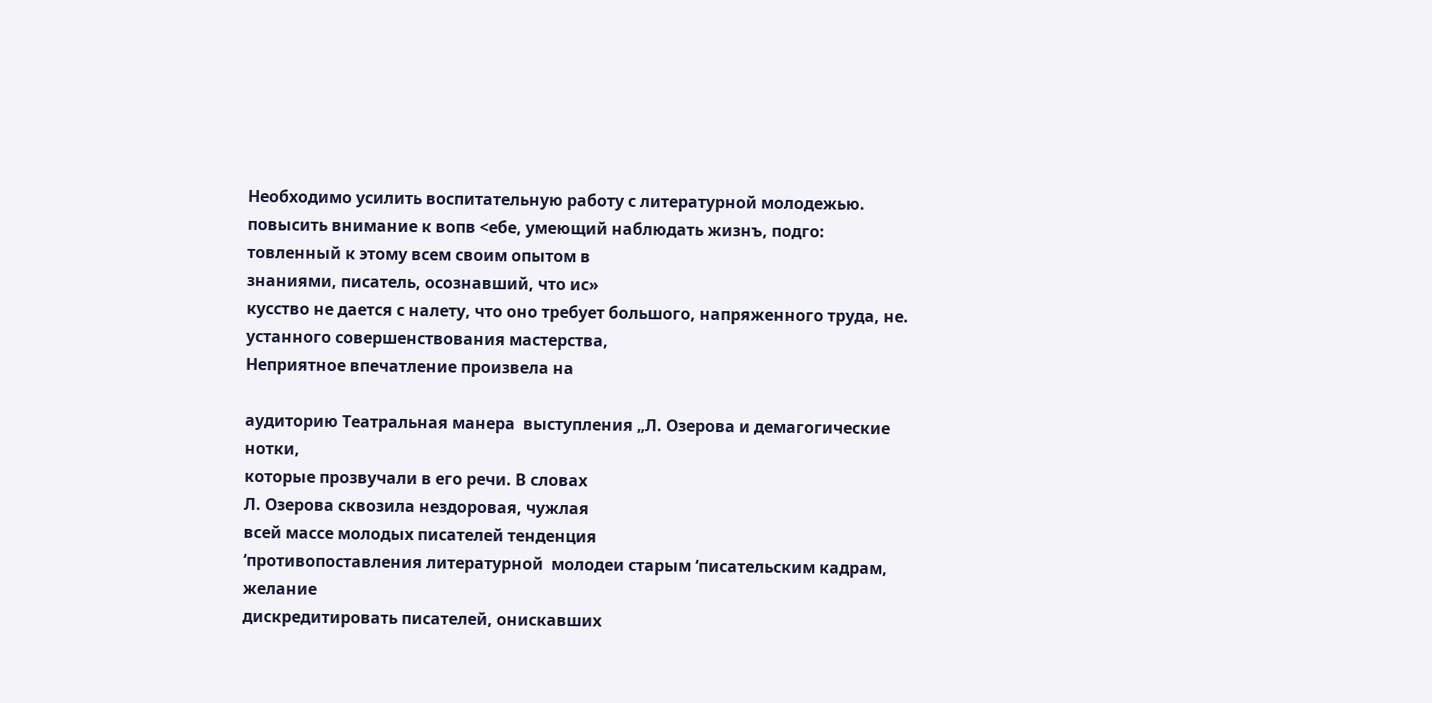Необходимо усилить воспитательную работу с литературной молодежью. повысить внимание к вопв <ебе, умеющий наблюдать жизнъ, подго:
товленный к этому всем своим опытом в
знаниями, писатель, осознавший, что ис»
кусство не дается с налету, что оно требует большого, напряженного труда, не.
устанного совершенствования мастерства,
Неприятное впечатление произвела на

аудиторию Театральная манера  выступления „Л. Озерова и демагогические нотки,
которые прозвучали в его речи. В словах
Л. Озерова сквозила нездоровая, чужлая
всей массе молодых писателей тенденция
‘противопоставления литературной  молодеи старым ‘писательским кадрам, желание
дискредитировать писателей, онискавших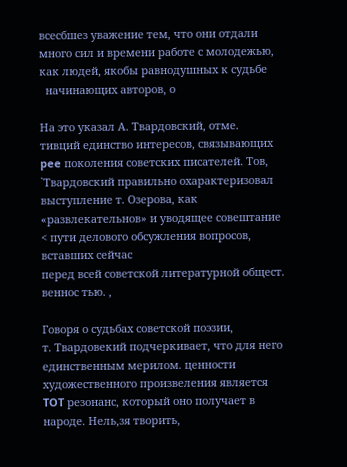всесбшез уважение тем, что они отдали
много сил и времени работе с молодежью,
как людей, якобы равнодушных к судьбе
  начинающих авторов, о

На это указал А. Твардовский, отме.
тивций единство интересов, связывающих
pee поколения советских писателей. Тов,
`Твардовский правильно охарактеризовал
выступление т. Озерова, как «развлекательнов» и уводящее совештание < пути делового обсужления вопросов, вставших сейчас
перед всей советской литературной общест.
веннос тью. ,

Говоря о судьбах советской поэзии,
т. Твардовекий подчеркивает, что для него
единственным мерилом. ценности художественного произвеления является TOT резонанс, который оно получает в народе. Нель‚зя творить,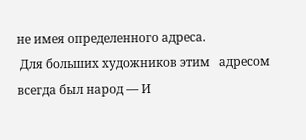не имея определенного адреса.
 Для больших художников этим   адресом
всегда был народ — И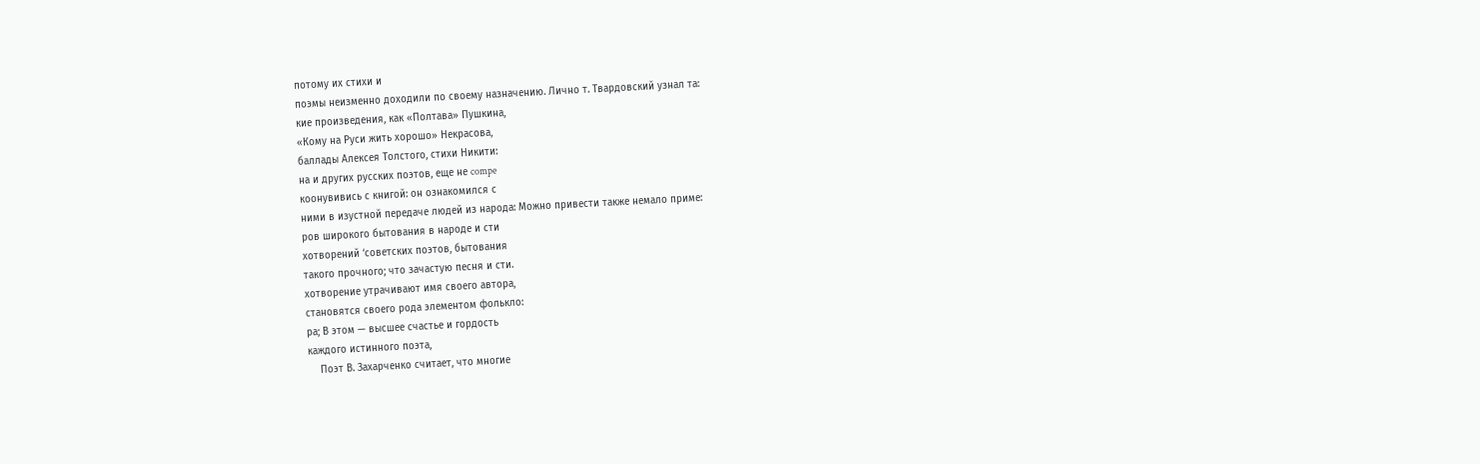потому их стихи и
поэмы неизменно доходили по своему назначению. Лично т. Твардовский узнал та:
кие произведения, как «Полтава» Пушкина,
«Кому на Руси жить хорошо» Некрасова,
баллады Алексея Толстого, стихи Никити:
на и других русских поэтов, еще не compe
коонувивись с книгой: он ознакомился с
ними в изустной передаче людей из народа: Можно привести также немало приме:
ров широкого бытования в народе и сти
хотворений ‘советских поэтов, бытования
такого прочного; что зачастую песня и сти.
хотворение утрачивают имя своего автора,
становятся своего рода элементом фолькло:
ра; В этом — высшее счастье и гордость
каждого истинного поэта,
    Поэт В. Захарченко считает, что многие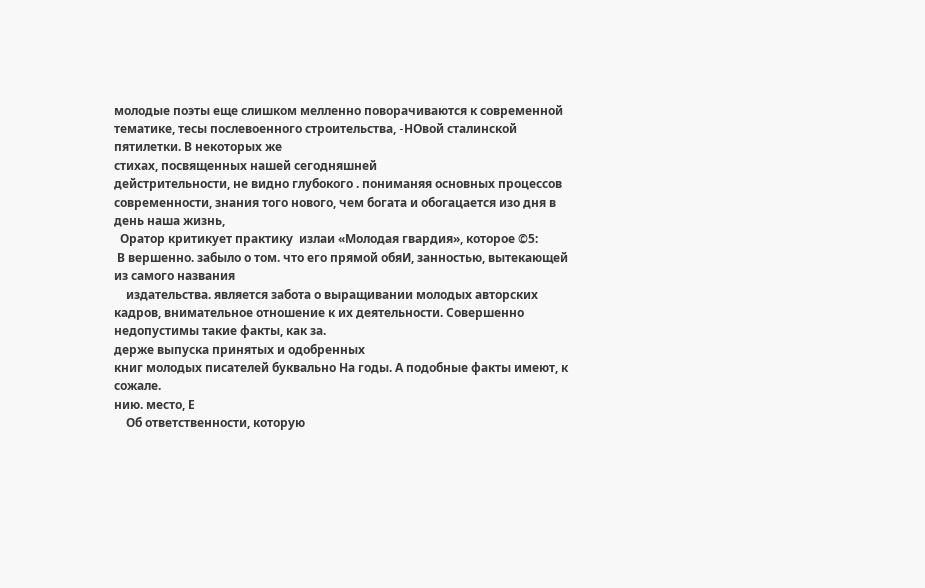молодые поэты еще слишком мелленно поворачиваются к современной тематике, тесы послевоенного строительства, -HOвой сталинской пятилетки. В некоторых же
стихах, посвященных нашей сегодняшней
дейстрительности, не видно глубокого . пониманяя основных процессов  современности, знания того нового, чем богата и обогацается изо дня в день наша жизнь,
  Оратор критикует практику  излаи «Молодая гвардия», которое ©5:
 В вершенно. забыло о том. что его прямой обяИ, занностью, вытекающей из самого названия
    издательства. является забота о выращивании молодых авторских кадров, внимательное отношение к их деятельности. Совершенно недопустимы такие факты, как за.
держе выпуска принятых и одобренных
книг молодых писателей буквально На годы. А подобные факты имеют, к сожале.
нию. место, Е
    Об ответственности, которую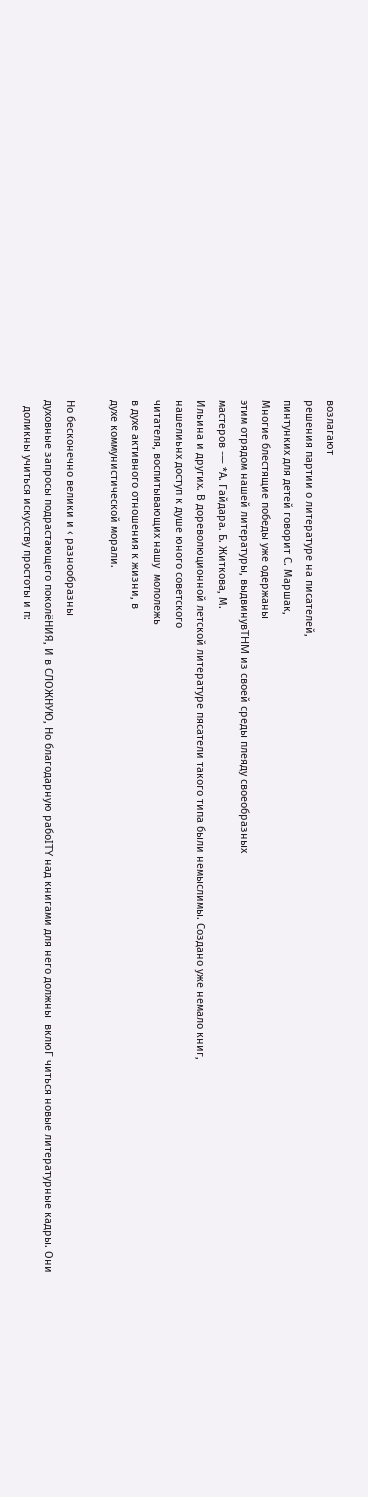возлагают
решения партии о литературе на писателей,
пинтунких для детей говорит С. Маршак,
Многие блестящие победы уже одержаны
этим отрядом нашей литературы, выдвинувTHM из своей среды плеяду своеобразных
мастеров -— *А. Гайдара. Б. Житкова, М.
Ильина и других. В дореволюционной летской литературе пясатели такого типа были немыслимы. Создано уже немало книг,
нашелиьнх доступ к душе юного советского
читателя, воспитывающих нашу  мололежь
в духе активного отношения к жизни, в
духе коммунистической морали.

Но бесконечно велики и ‹ разнообразны
духовные запросы подрастающего поколёНИЯ, И в СЛОЖНУЮ, Но благодарную рабоITY над книгами для него должны  вклюГ читься новые литературные кадры. Они
  доликны учиться искусству простоты и п: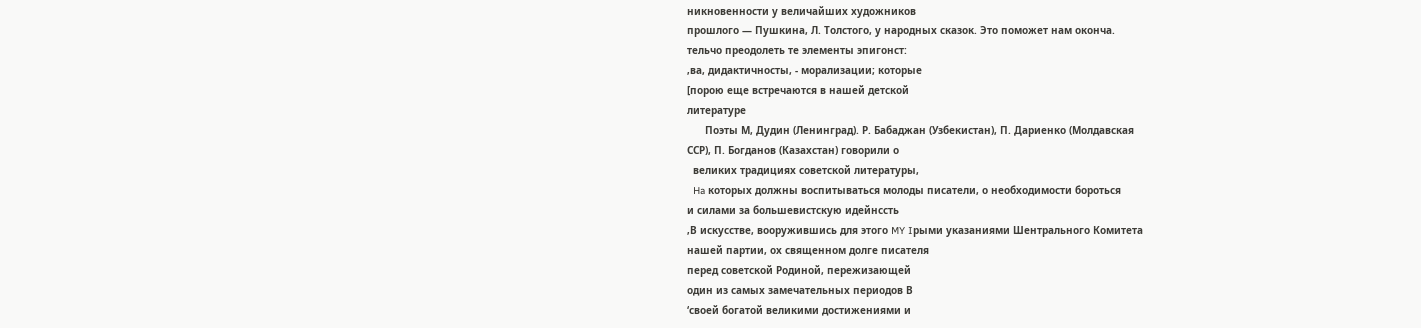никновенности у величайших художников
прошлого — Пушкина, Л. Толстого, у народных сказок. Это поможет нам оконча.
тельчо преодолеть те элементы эпигонст:
‚ва, дидактичносты, - морализации; которые
[порою еще встречаются в нашей детской
литературе
      Поэты М, Дудин (Ленинград). Р. Бабаджан (Узбекистан), П. Дариенко (Молдавская
ССР), П. Богданов (Казахстан) говорили о
  великих традициях советской литературы,
  Ha которых должны воспитываться молоды писатели, о необходимости бороться
и силами за большевистскую идейнссть
‚В искусстве, вооружившись для этого MY Iрыми указаниями Шентрального Комитета
нашей партии, ох священном долге писателя
перед советской Родиной, пережизающей
один из самых замечательных периодов В
‘своей богатой великими достижениями и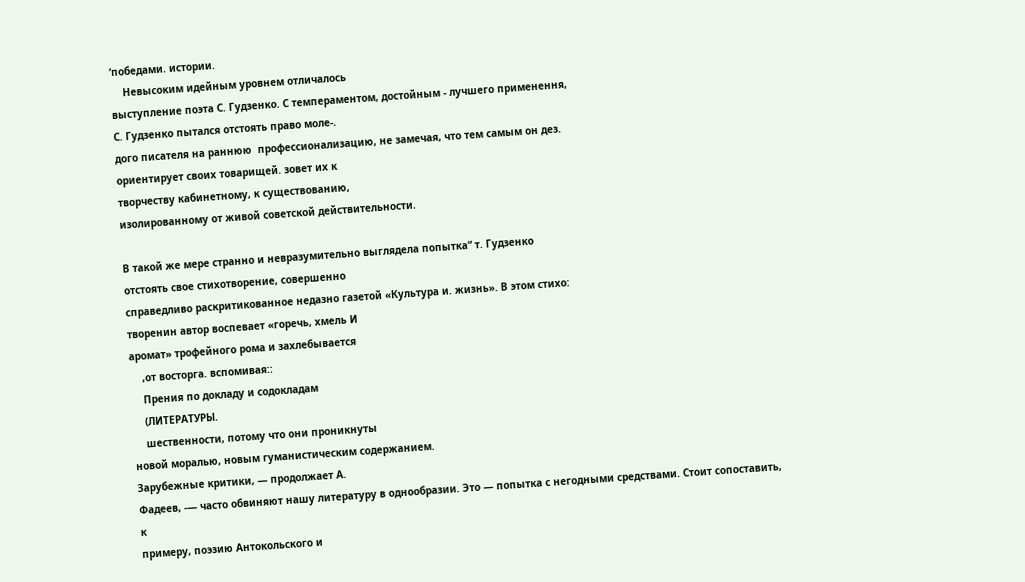‘победами. истории.
    Невысоким идейным уровнем отличалось
выступление поэта С. Гудзенко. С темпераментом, достойным - лучшего применення,
С. Гудзенко пытался отстоять право моле-.
дого писателя на раннюю  профессионализацию, не замечая, что тем самым он дез.
ориентирует своих товарищей. зовет их к
творчеству кабинетному, к существованию,
изолированному от живой советской действительности.

В такой же мере странно и невразумительно выглядела попытка“ т. Гудзенко
отстоять свое стихотворение, совершенно
справедливо раскритикованное недазно газетой «Культура и. жизнь». В этом стихо:
творенин автор воспевает «горечь, хмель И
аромат» трофейного рома и захлебывается
    ‚от восторга. вспомивая::
    Прения по докладу и содокладам
    (ЛИТЕРАТУРЫ.
    шественности, потому что они проникнуты
новой моралью, новым гуманистическим содержанием.
Зарубежные критики, — продолжает А.
Фадеев, -— часто обвиняют нашу литературу в однообразии. Это — попытка с негодными средствами. Стоит сопоставить, к
примеру, поэзию Антокольского и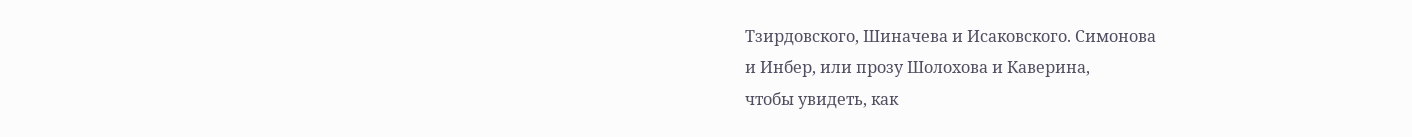Тзирдовского, Шиначева и Исаковского. Симонова
и Инбер, или прозу Шолохова и Каверина,
чтобы увидеть, как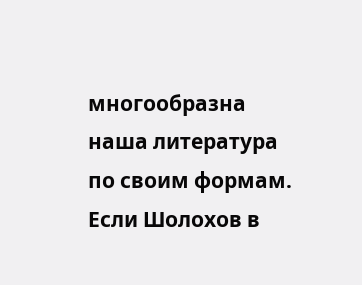многообразна наша литература по своим формам. Если Шолохов в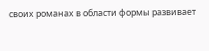своих романах в области формы развивает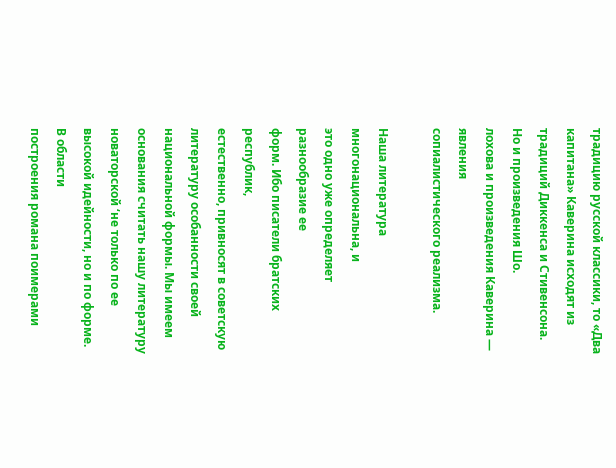традицию русской классики, то «Два капитана» Каверина исходят из традиций Диккенса и Стивенсона. Но и произведения Шо.
лохова и произведения Каверина — явления
сопиалистического реализма.

Наша литература многонациональна, и
это одно уже определяет разнообразие ее
форм. Ибо писатели братских республик,
естественно, привносят в советскую литературу особанности своей национальной формы. Мы имеем основания считать нашу литературу новаторской ‘не только по ее высокой идейности, но и по форме. В области
построения романа поимерами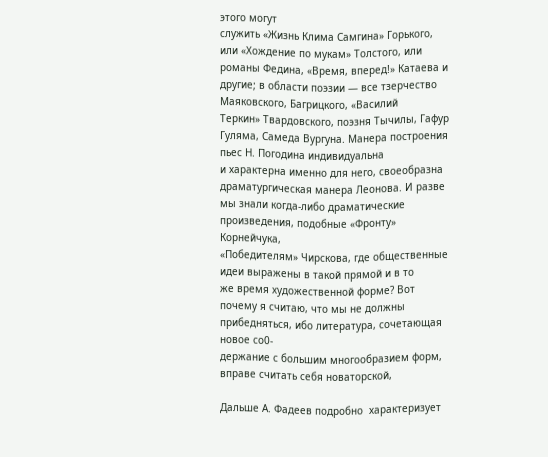этого могут
служить «Жизнь Клима Самгина» Горького,
или «Хождение по мукам» Толстого, или романы Федина, «Время, вперед!» Катаева и
другие; в области поэзии — все тзерчество Маяковского, Багрицкого, «Василий
Теркин» Твардовского, поэзня Тычилы, Гафур Гуляма, Самеда Вургуна. Манера построения пьес Н. Погодина индивидуальна
и характерна именно для него, своеобразна
драматургическая манера Леонова. И разве
мы знали когда-либо драматические произведения, подобные «Фронту» Корнейчука,
«Победителям» Чирскова, где общественные идеи выражены в такой прямой и в то
же время художественной форме? Вот почему я считаю, что мы не должны прибедняться, ибо литература, сочетающая новое со0-
держание с большим многообразием форм,
вправе считать себя новаторской,

Дальше А. Фадеев подробно  характеризует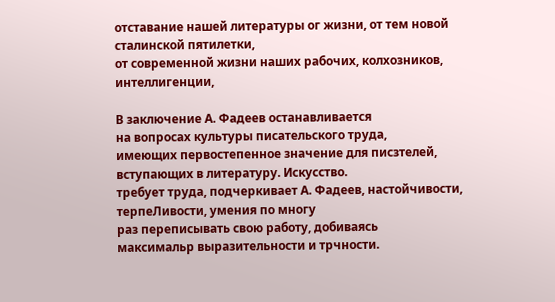отставание нашей литературы ог жизни, от тем новой сталинской пятилетки,
от современной жизни наших рабочих, колхозников, интеллигенции,

В заключение А. Фадеев останавливается
на вопросах культуры писательского труда,
имеющих первостепенное значение для писзтелей, вступающих в литературу. Искусство.
требует труда, подчеркивает А. Фадеев, настойчивости, терпеЛивости, умения по многу
раз переписывать свою работу, добиваясь
максимальр выразительности и трчности.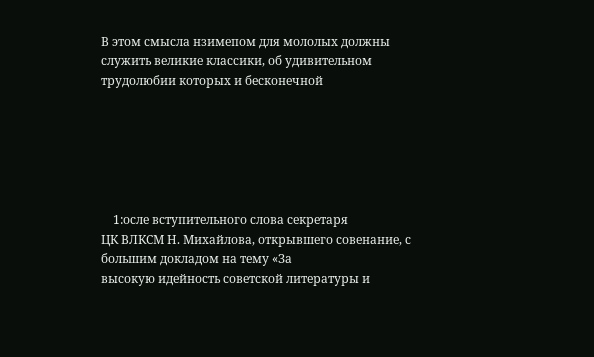В этом смысла нзимепом для мололых должны служить великие классики, об удивительном трудолюбии которых и бесконечной






    1:осле вступительного слова секретаря
ЦК ВЛКСМ Н. Михайлова, открывшего совенание, с большим докладом на тему «За
высокую идейность советской литературы и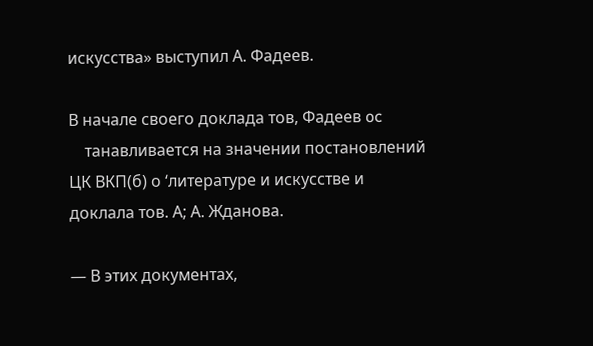искусства» выступил А. Фадеев.

В начале своего доклада тов, Фадеев oc
    танавливается на значении постановлений
ЦК ВКП(б) о ‘литературе и искусстве и
доклала тов. А; А. Жданова.

— В этих документах,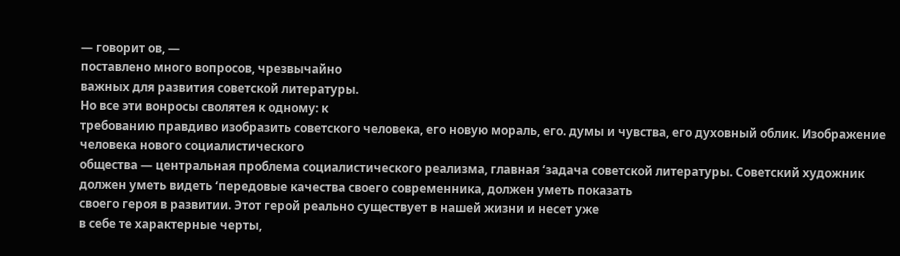— говорит ов, —
поставлено много вопросов, чрезвычайно
важных для развития советской литературы.
Но все эти вонросы сволятея к одному: к
требованию правдиво изобразить советского человека, его новую мораль, его. думы и чувства, его духовный облик. Изображение человека нового социалистического
общества — центральная проблема социалистического реализма, главная ‘задача советской литературы. Советский художник должен уметь видеть ‘передовые качества своего современника, должен уметь показать
своего героя в развитии. Этот герой реально существует в нашей жизни и несет уже
в себе те характерные черты,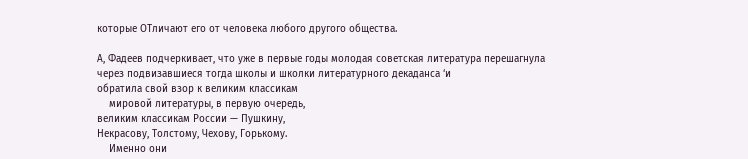которые OTличают его от человека любого другого общества.

А, Фадеев подчеркивает, что уже в первые годы молодая советская литература перешагнула через подвизавшиеся тогда школы и школки литературного декаданса ‘и
обратила свой взор к великим классикам
    мировой литературы, в первую очередь,
великим классикам России — Пушкину,
Некрасову, Толстому, Чехову, Горькому.
    Именно они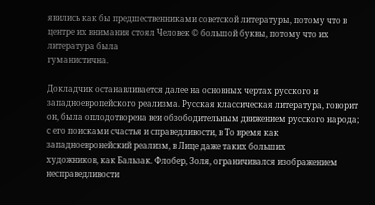явились как бы предшественниками советской литературы, потому что в
центре их внимания стоял Человек © большой буквы, потому что их литература была
гуманистична.

Докладчик останавливается далее на основных чертах русского и западноевропейского реализма. Русская классическая литература, говорит он, была оплодотворена веи обзободительным движением русского народа; с его поисками счастья и справедливости, в То время как западноевронейский реализм, в Лице даже таких больших
художников, как Бальзак. Флобер, Золя, ограничивался изображением несправедливости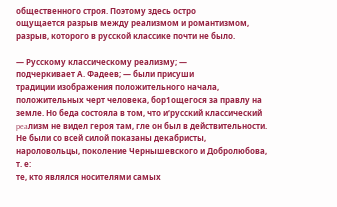общественного строя. Поэтому здесь остро
ощущается разрыв между реализмом и романтизмом, разрыв, которого в русской классике почти не было.

— Русскому классическому реализму; —
подчеркивает А. Фадеев; — были присуши
традиции изображения положительного начала, положительных черт человека, бор1ощегося за правлу на земле. Но беда состояла в том, что и‘русский классический peaлизм не видел героя там, гле он был в действительности. Не были со всей силой показаны декабристы, нароловольцы, поколение Чернышевского и Добролюбова, т. е:
те, кто являлся носителями самых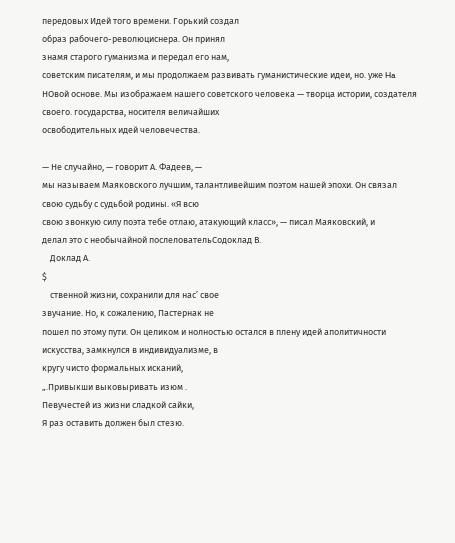передовых Идей того времени. Горький создал
образ рабочего-революциснера. Он принял
знамя старого гуманизма и передал его нам,
советским писателям, и мы продолжаем развивать гуманистические идеи, но. уже Ha HOвой основе. Мы изображаем нашего советского человека — творца истории, создателя своего. государства, носителя величайших
освободительных идей человечества.

— Не случайно, — говорит А. Фадеев, —
мы называем Маяковского лучшим, талантливейшим поэтом нашей эпохи. Он связал
свою судьбу с судьбой родины. «Я всю
свою звонкую силу поэта тебе отлаю, атакующий класс», — писал Маяковский, и
делал это с необычайной послеловательСодоклад В.
    Доклад А.
$
    ственной жизни, сохранили для нас’ свое
звучание. Но, к сожалению, Пастернак не
пошел по этому пути. Он целиком и нолностью остался в плену идей аполитичности
искусства, замкнулся в индивидуализме, в
кругу чисто формальных исканий,
„.Привыкши выковыривать изюм .
Певучестей из жизни сладкой сайки,
Я раз оставить должен был стезю.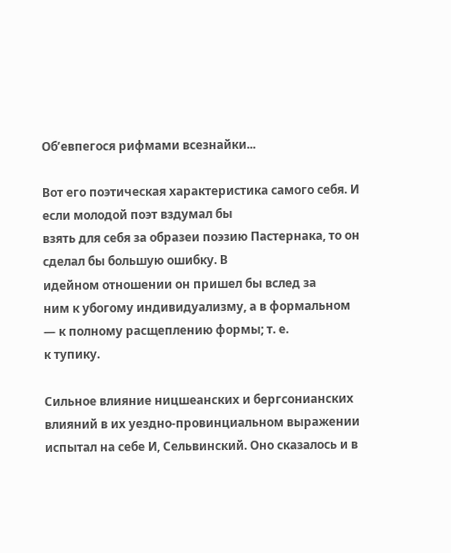Об’евпегося рифмами всезнайки...

Вот его поэтическая характеристика самого себя. И если молодой поэт вздумал бы
взять для себя за образеи поэзию Пастернака, то он сделал бы большую ошибку. В
идейном отношении он пришел бы вслед за
ним к убогому индивидуализму, а в формальном — к полному расщеплению формы; т. е.
к тупику.

Сильное влияние ницшеанских и бергсонианских влияний в их уездно-провинциальном выражении испытал на себе И, Сельвинский. Оно сказалось и в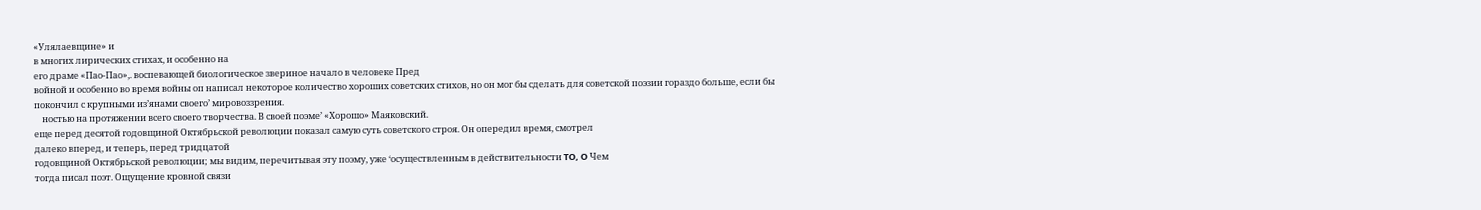«Улялаевщине» и
в многих лирических стихах, и особенно на
его драме «Пао-Пао»,. воспевающей биологическое звериное начало в человеке Пред
войной и особенно во время войны оп написал некоторое количество хороших советских стихов, но он мог бы сделать для советской поэзии гораздо больше, если бы
покончил с крупными из’янами своего’ мировоззрения.
    ностью на протяжении всего своего творчества. В своей поэме’ «Хорошо» Маяковский.
еще перед десятой годовщиной Октябрьской революции показал самую суть советского строя. Он опередил время, смотрел
далеко вперед, и теперь, перед тридцатой
годовщиной Октябрьской революции; мы видим, перечитывая эту поэму, уже ‘осуществленным в действительности TO, O Чем
тогда писал поэт. Ощущение кровной связи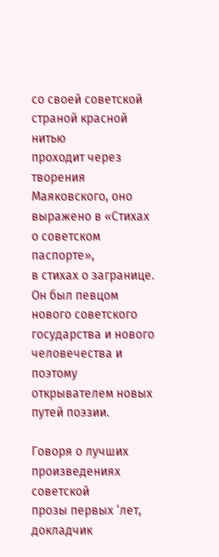со своей советской страной красной нитью
проходит через творения Маяковского, оно
выражено в «Стихах о советском паспорте»,
в стихах о загранице. Он был певцом нового советского государства и нового человечества и поэтому открывателем новых путей поэзии.

Говоря о лучших произведениях советской
прозы первых ‘лет, докладчик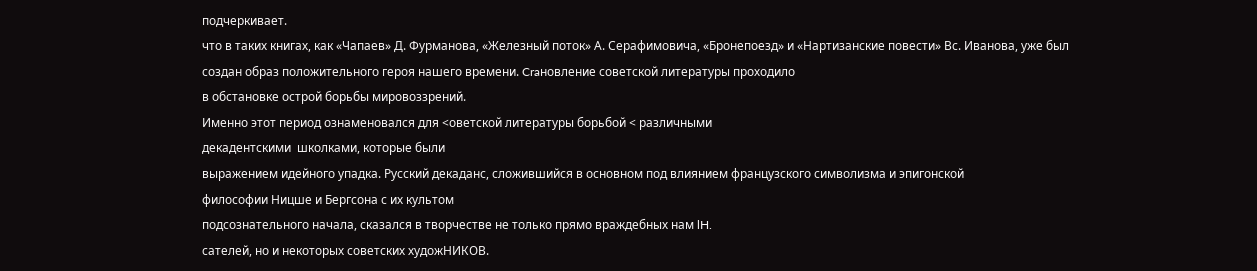подчеркивает.
что в таких книгах, как «Чапаев» Д. Фурманова, «Железный поток» А. Серафимовича, «Бронепоезд» и «Нартизанские повести» Вс. Иванова, уже был создан образ положительного героя нашего времени. Craновление советской литературы проходило
в обстановке острой борьбы мировоззрений.
Именно этот период ознаменовался для <оветской литературы борьбой < различными
декадентскими  школками, которые были
выражением идейного упадка. Русский декаданс, сложившийся в основном под влиянием французского символизма и эпигонской
философии Ницше и Бергсона с их культом
подсознательного начала, сказался в творчестве не только прямо враждебных нам lH.
сателей, но и некоторых советских художНИКОВ.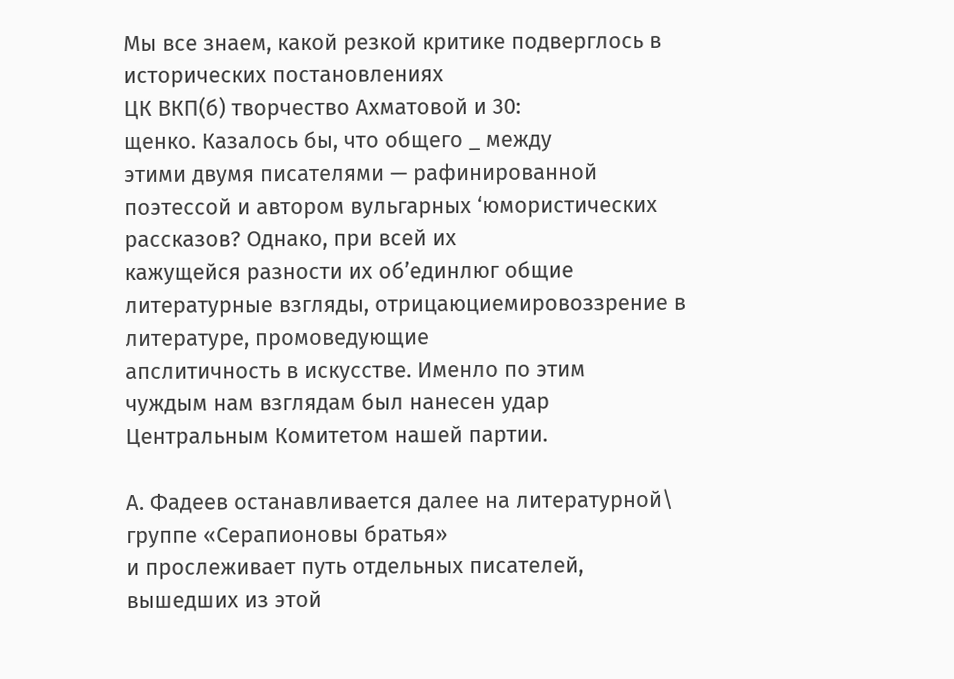Мы все знаем, какой резкой критике подверглось в исторических постановлениях
ЦК ВКП(б) творчество Ахматовой и 30:
щенко. Казалось бы, что общего _ между
этими двумя писателями — рафинированной
поэтессой и автором вульгарных ‘юмористических рассказов? Однако, при всей их
кажущейся разности их об’единлюг общие
литературные взгляды, отрицаюциемировоззрение в литературе, промоведующие
апслитичность в искусстве. Именло по этим
чуждым нам взглядам был нанесен удар
Центральным Комитетом нашей партии.

А. Фадеев останавливается далее на литературной\ группе «Серапионовы братья»
и прослеживает путь отдельных писателей,
вышедших из этой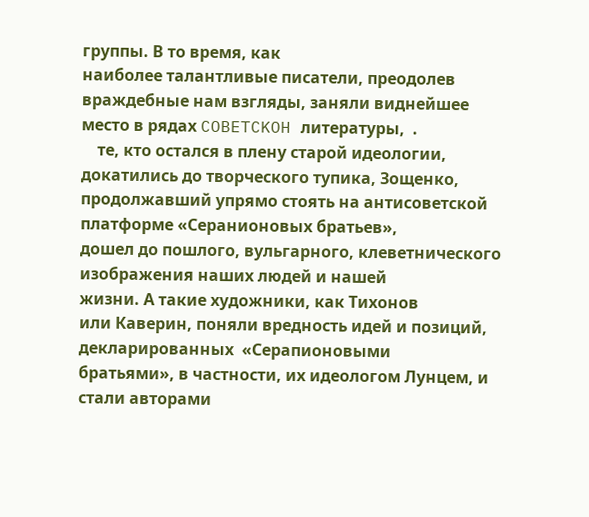группы. В то время, как
наиболее талантливые писатели, преодолев
враждебные нам взгляды, заняли виднейшее место в рядах COBETCKOH литературы,  .
    те, кто остался в плену старой идеологии,
докатились до творческого тупика, Зощенко, продолжавший упрямо стоять на антисоветской платформе «Серанионовых братьев»,
дошел до пошлого, вульгарного, клеветнического изображения наших людей и нашей
жизни. А такие художники, как Тихонов
или Каверин, поняли вредность идей и позиций, декларированных  «Серапионовыми
братьями», в частности, их идеологом Лунцем, и стали авторами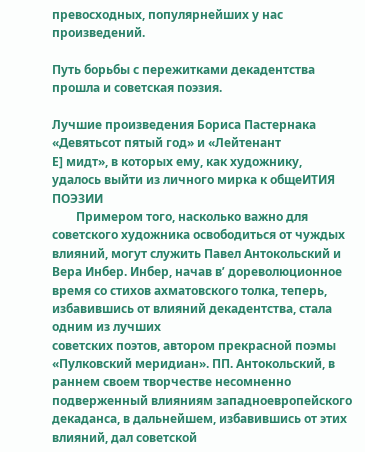превосходных, популярнейших у нас произведений.

Путь борьбы с пережитками декадентства
прошла и советская поэзия.

Лучшие произведения Бориса Пастернака
«Девятьсот пятый год» и «Лейтенант
Е] мидт», в которых ему, как художнику,
удалось выйти из личного мирка к общеИТИЯ ПОЭЗИИ
        Примером того, насколько важно для советского художника освободиться от чуждых влияний, могут служить Павел Антокольский и Вера Инбер. Инбер, начав в’ дореволюционное время со стихов ахматовского толка, теперь, избавившись от влияний декадентства, стала одним из лучших
советских поэтов, автором прекрасной поэмы «Пулковский меридиан». ПП. Антокольский, в раннем своем творчестве несомненно подверженный влияниям западноевропейского декаданса, в дальнейшем, избавившись от этих влияний, дал советской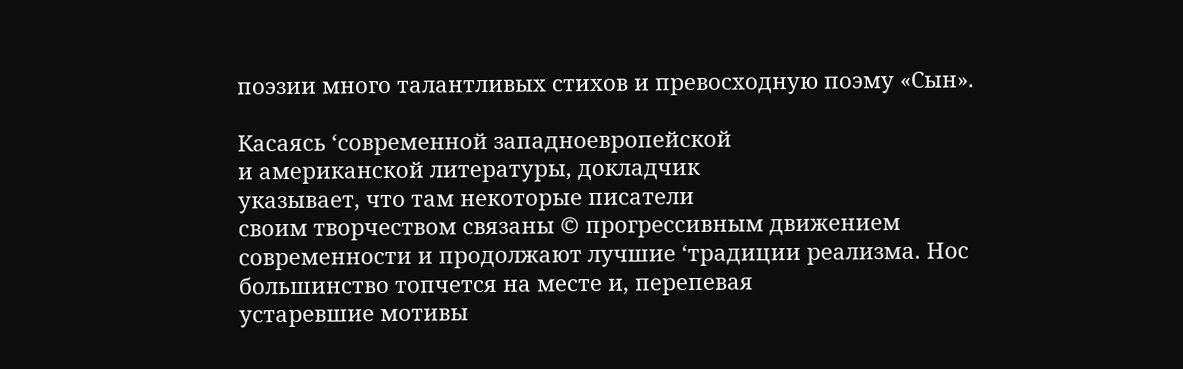поэзии много талантливых стихов и превосходную поэму «Сын».

Касаясь ‘современной западноевропейской
и американской литературы, докладчик
указывает, что там некоторые писатели
своим творчеством связаны © прогрессивным движением современности и продолжают лучшие ‘традиции реализма. Нос большинство топчется на месте и, перепевая
устаревшие мотивы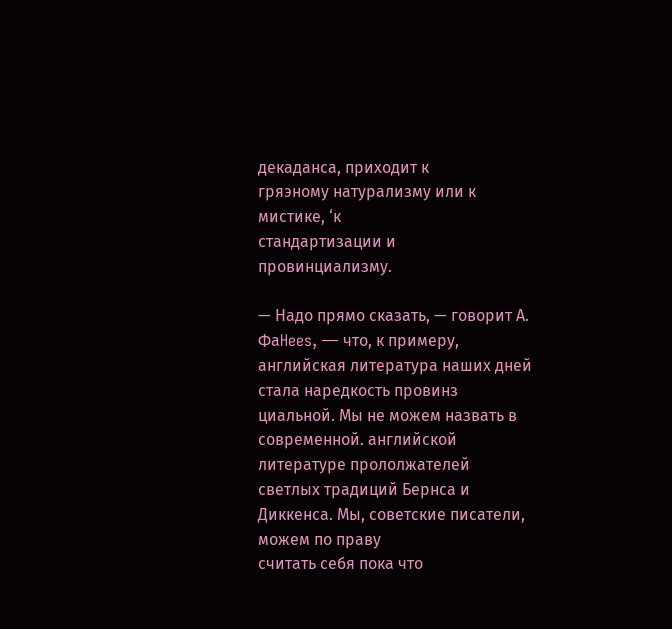декаданса, приходит к
гряэному натурализму или к мистике, ‘к
стандартизации и провинциализму.

— Надо прямо сказать, — говорит А. ФаHees, — что, к примеру, английская литература наших дней стала наредкость провинз
циальной. Мы не можем назвать в современной. английской литературе прололжателей светлых традиций Бернса и Диккенса. Мы, советские писатели, можем по праву
считать себя пока что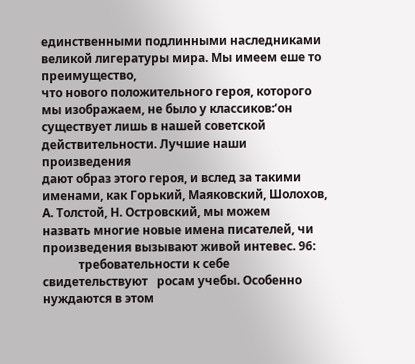единственными подлинными наследниками великой лигературы мира. Мы имеем еше то преимущество,
что нового положительного героя, которого
мы изображаем, не было у классиков:‘он
существует лишь в нашей советской действительности. Лучшие наши произведения
дают образ этого героя, и вслед за такими
именами, как Горький, Маяковский, Шолохов, А. Толстой, Н. Островский, мы можем
назвать многие новые имена писателей, чи
произведения вызывают живой интевес. 96:
            требовательности к себе свидетельствуют   росам учебы. Особенно нуждаются в этом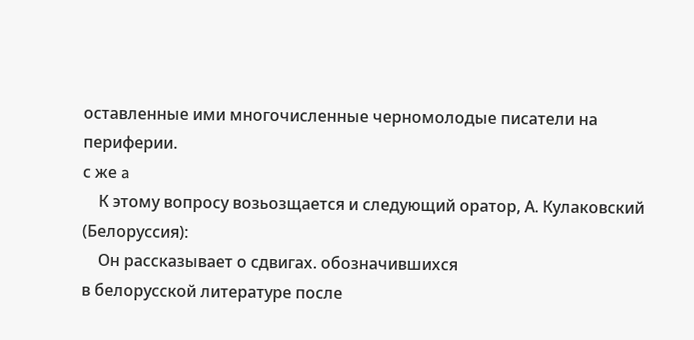оставленные ими многочисленные черномолодые писатели на периферии.
с же a
    К этому вопросу возьозщается и следующий оратор, А. Кулаковский (Белоруссия):
    Он рассказывает о сдвигах. обозначившихся
в белорусской литературе после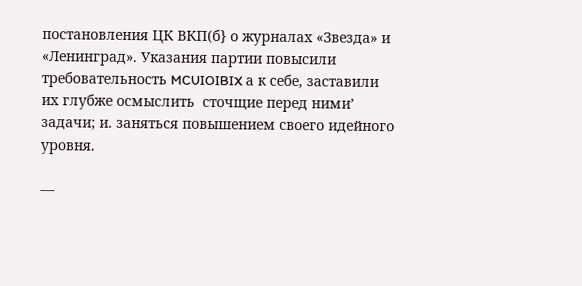постановления ЦК ВКП(б} о журналах «Звезда» и
«Ленинград». Указания партии повысили
требовательность MCUIOIBIX а к себе, заставили их глубже осмыслить  сточщие перед ними’ задачи; и. заняться повышением своего идейного уровня.

—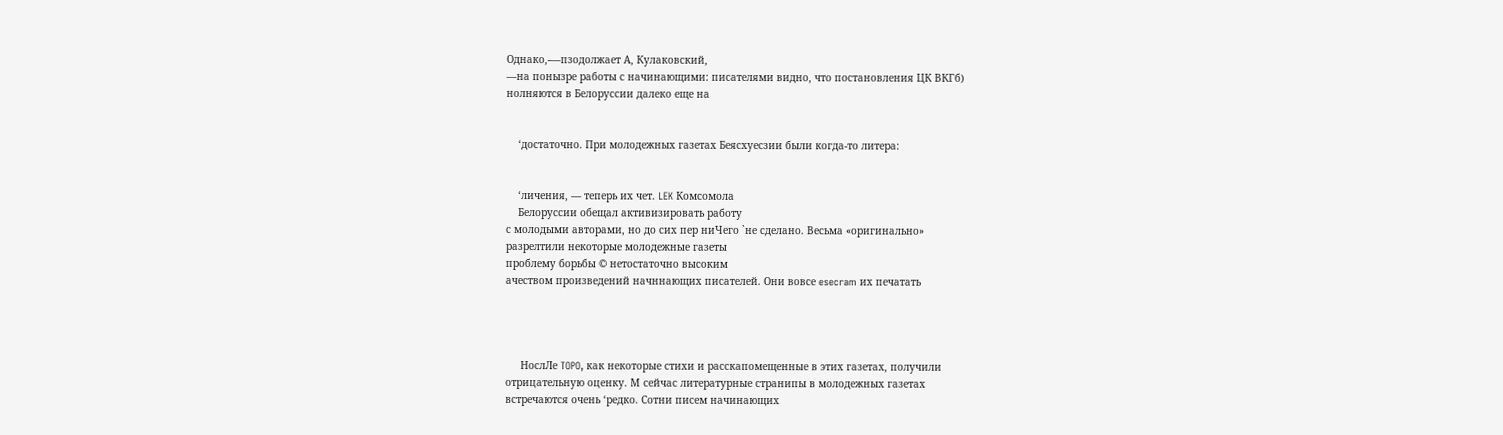Однако,-—пзодолжает А, Кулаковский,
—на понызре работы с начинающими: писателями видно, что постановления ЦК ВКГб)
нолняются в Белоруссии далеко еще на


    ‘достаточно. При молодежных газетах Беясхуесзии были когда-то литера:


    ‘личения, — теперь их чет. LEK Комсомола
    Белоруссии обещал активизировать работу
с молодыми авторами, но до сих пер ниЧего `не сделано. Весьма «оригинально»
разрелтили некоторые молодежные газеты
проблему борьбы © нетостаточно высоким
ачеством произведений начннающих писателей. Они вовсе esecram их печатать




     НослЛе TOPO, как некоторые стихи и расскапомещенные в этих газетах, получили
отрицательную оценку. М сейчас литературные странипы в молодежных газетах
встречаются очень ‘редко. Сотни писем начинающих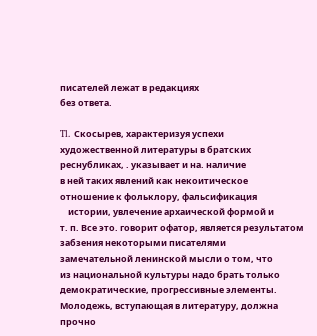писателей лежат в редакциях
без ответа.

Tl. Скосырев, характеризуя успехи
художественной литературы в братских
реснубликах, . указывает и на. наличие
в ней таких явлений как некоитическое
отношение к фольклору, фальсификация
    истории, увлечение архаической формой и
т. п. Все это. говорит офатор, является результатом забзения некоторыми писателями
замечательной ленинской мысли о том, что
из национальной культуры надо брать только демократические, прогрессивные элементы. Молодежь, вступающая в литературу, должна прочно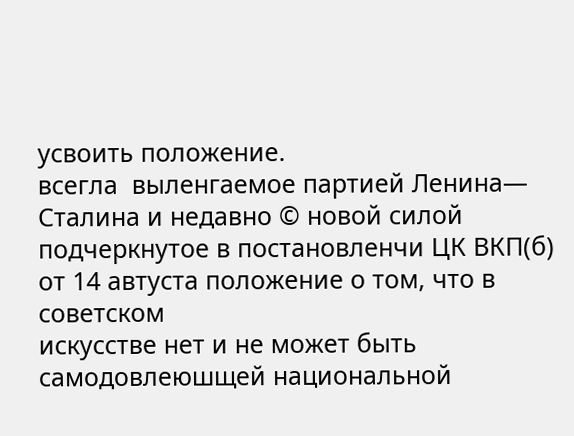усвоить положение.
всегла  выленгаемое партией Ленина—
Сталина и недавно © новой силой подчеркнутое в постановленчи ЦК ВКП(б) от 14 автуста положение о том, что в советском
искусстве нет и не может быть самодовлеюшщей национальной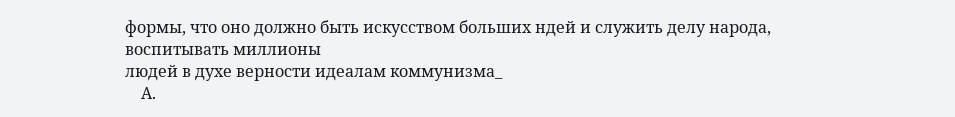формы, что оно должно быть искусством больших ндей и служить делу народа, воспитывать миллионы
людей в духе верности идеалам коммунизма_
    А.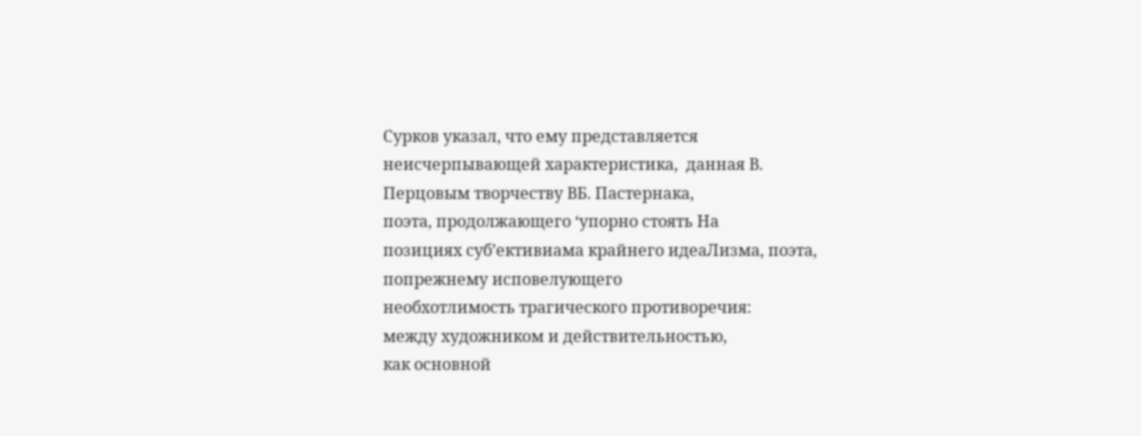Сурков указал, что ему представляется неисчерпывающей характеристика,  данная В. Перцовым творчеству ВБ. Пастернака,
поэта, продолжающего ‘упорно стоять Ha
позициях суб’ективиама крайнего идеаЛизма, поэта, попрежнему исповелующего
необхотлимость трагического противоречия:
между художником и действительностью,
как основной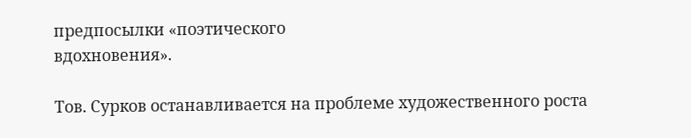предпосылки «поэтического
вдохновения».

Тов. Сурков останавливается на проблеме художественного роста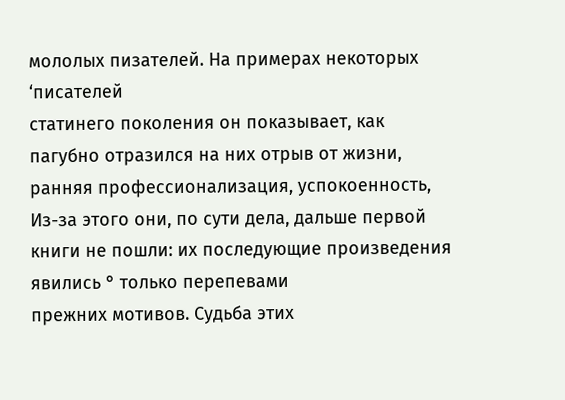мололых пизателей. На примерах некоторых ‘писателей
статинего поколения он показывает, как
пагубно отразился на них отрыв от жизни,
ранняя профессионализация, успокоенность,
Из-за этого они, по сути дела, дальше первой книги не пошли: их последующие произведения явились ° только перепевами
прежних мотивов. Судьба этих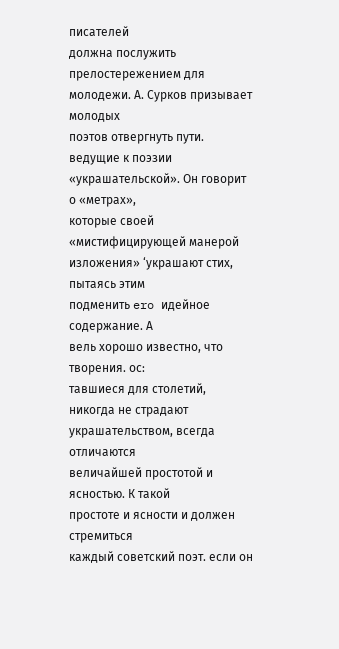писателей
должна послужить прелостережением для
молодежи. А. Сурков призывает молодых
поэтов отвергнуть пути. ведущие к поэзии
«украшательской». Он говорит о «метрах»,
которые своей «мистифицирующей манерой
изложения» ‘украшают стих, пытаясь этим
подменить ero идейное содержание. А
вель хорошо известно, что творения. ос:
тавшиеся для столетий, никогда не страдают украшательством, всегда отличаются
величайшей простотой и ясностью. К такой
простоте и ясности и должен стремиться
каждый советский поэт. если он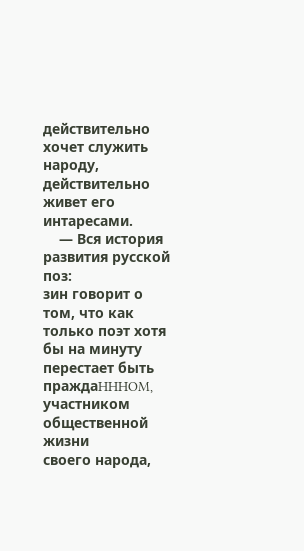действительно хочет служить народу,  действительно живет его интаресами.
    — Вся история развития русской поз:
зин говорит о том, что как только поэт хотя бы на минуту перестает быть праждаHHHOM, участником общественной жизни
своего народа,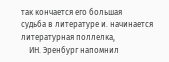так кончается его большая
судьба в литературе и. начинается литературная поллелка,
    ИН. Эренбург напомнил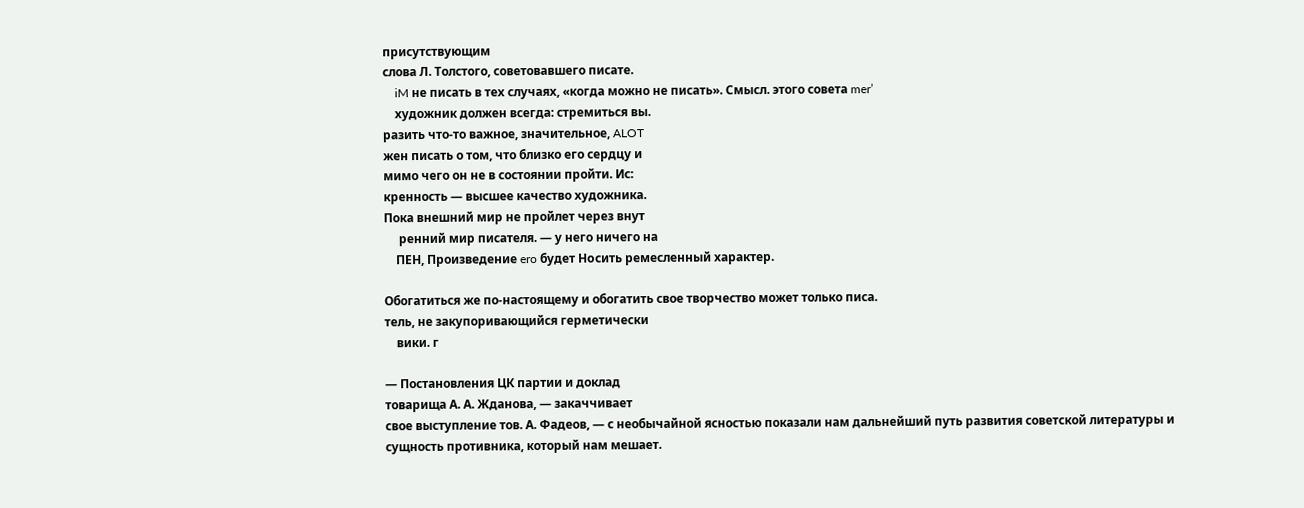присутствующим
слова Л. Толстого, советовавшего писате.
    iM не писать в тех случаях, «когда можно не писать». Смысл. этого совета mer’
    художник должен всегда: стремиться вы.
разить что-то важное, значительное, ALOT
жен писать о том, что близко его сердцу и
мимо чего он не в состоянии пройти. Ис:
кренность — высшее качество художника.
Пока внешний мир не пройлет через внут
     ренний мир писателя. — у него ничего на
    ПЕН, Произведение ero будет Hoсить ремесленный характер.

Обогатиться же по-настоящему и обогатить свое творчество может только писа.
тель, не закупоривающийся герметически
    вики. г

— Постановления ЦК партии и доклад
товарища А. А. Жданова, — закаччивает
свое выступление тов. А. Фадеов, — с необычайной ясностью показали нам дальнейший путь развития советской литературы и
сущность противника, который нам мешает.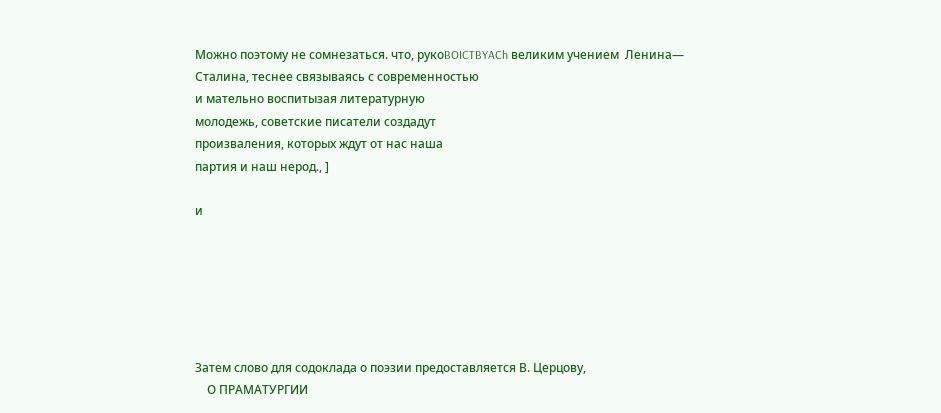Можно поэтому не сомнезаться. что, рукоBOICTBYACh великим учением  Ленина—
Сталина, теснее связываясь с современностью
и мательно воспитызая литературную
молодежь, советские писатели создадут
произваления, которых ждут от нас наша
партия и наш нерод., ]

и






Затем слово для содоклада о поэзии предоставляется В. Церцову,
    О ПРАМАТУРГИИ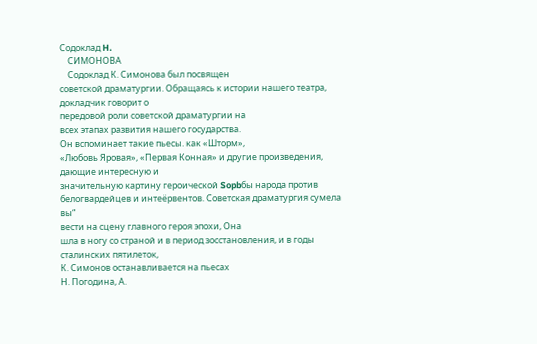Содоклад H.
    СИМОНОВА
    Содоклад К. Симонова был посвящен
советской драматургии. Обращаясь к истории нашего театра, докладчик говорит о
передовой роли советской драматургии на
всех этапах развития нашего государства.
Он вспоминает такие пьесы. как «Шторм»,
«Любовь Яровая», «Первая Конная» и другие произведения, дающие интересную и
значительную картину героической Sopbбы народа против белогвардейцев и интеёрвентов. Советская драматургия сумела вы“
вести на сцену главного героя эпохи, Она
шла в ногу со страной и в период зосстановления, и в годы сталинских пятилеток,
К. Симонов останавливается на пьесах
Н. Погодина, А.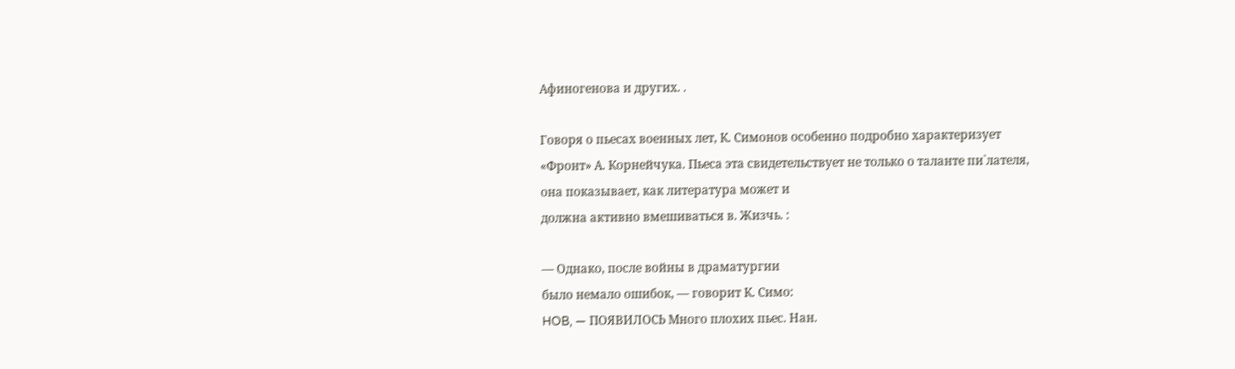Афиногенова и других. .

Говоря о пьесах военных лет, К. Симонов особенно подробно характеризует
«Фронт» А. Корнейчука. Пьеса эта свидетельствует не только о таланте пи`лателя,
она показывает, как литература может и
должна активно вмешиваться в. Жизчь. :

— Однако, после войны в драматургии
было немало ошибок, — говорит К. Симо:
HOB, — ПОЯВИЛОСЬ Много плохих пьес. Нан.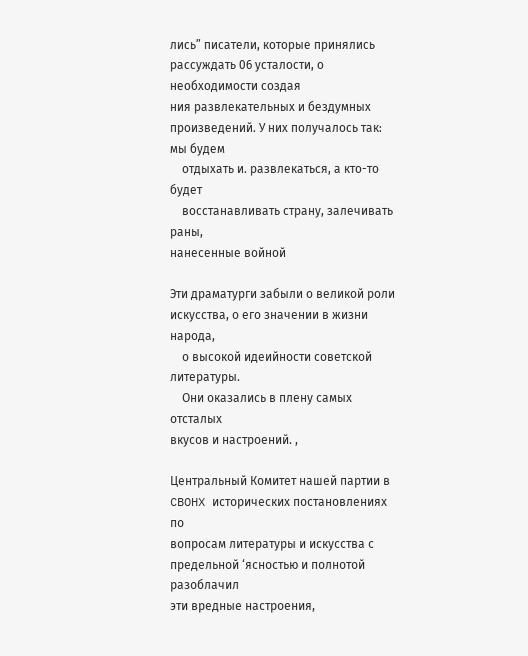лись” писатели, которые принялись рассуждать 06 усталости, о необходимости создая
ния развлекательных и бездумных произведений. У них получалось так: мы будем
    отдыхать и. развлекаться, а кто-то будет
    восстанавливать страну, залечивать раны,
нанесенные войной

Эти драматурги забыли о великой роли
искусства, о его значении в жизни народа,
    о высокой идеийности советской литературы.
    Они оказались в плену самых отсталых
вкусов и настроений. ,

Центральный Комитет нашей партии в
CBOHX исторических постановлениях по
вопросам литературы и искусства с предельной ‘ясностью и полнотой разоблачил
эти вредные настроения,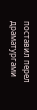поставил перел
драматургами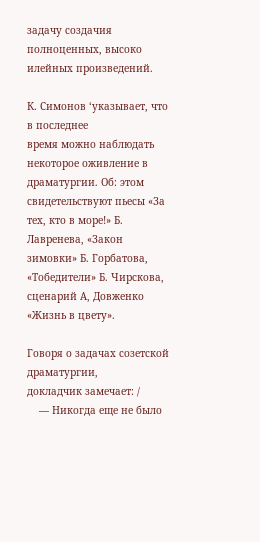задачу создачия полноценных, высоко илейных произведений.

К. Симонов ‘указывает, что в последнее
время можно наблюдать некоторое оживление в драматургии. Об: этом свидетельствуют пьесы «За тех, кто в море!» Б. Лавренева, «Закон зимовки» Б. Горбатова, «Тобедители» Б. Чирскова, сценарий А, Довженко «Жизнь в цвету».

Говоря о задачах созетской драматургии,
докладчик замечает: /
    — Никогда еще не было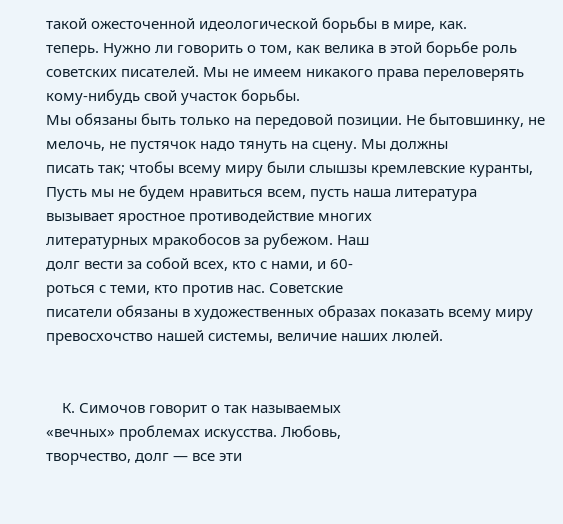такой ожесточенной идеологической борьбы в мире, как.
теперь. Нужно ли говорить о том, как велика в этой борьбе роль советских писателей. Мы не имеем никакого права переловерять кому-нибудь свой участок борьбы.
Мы обязаны быть только на передовой позиции. Не бытовшинку, не мелочь, не пустячок надо тянуть на сцену. Мы должны
писать так; чтобы всему миру были слышзы кремлевские куранты, Пусть мы не будем нравиться всем, пусть наша литература
вызывает яростное противодействие многих
литературных мракобосов за рубежом. Наш
долг вести за собой всех, кто с нами, и 60-
роться с теми, кто против нас. Советские
писатели обязаны в художественных образах показать всему миру превосхочство нашей системы, величие наших люлей.


    К. Симочов говорит о так называемых
«вечных» проблемах искусства. Любовь,
творчество, долг — все эти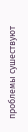проблемы сушествуют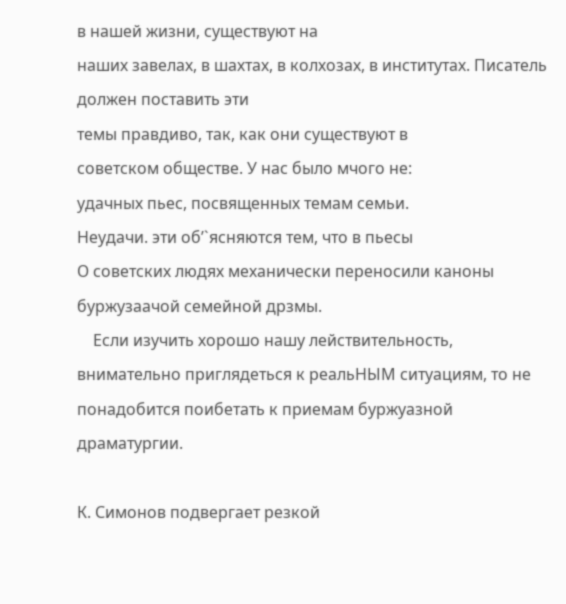в нашей жизни, существуют на
наших завелах, в шахтах, в колхозах, в институтах. Писатель должен поставить эти
темы правдиво, так, как они существуют в
советском обществе. У нас было мчого не:
удачных пьес, посвященных темам семьи.
Неудачи. эти об’`ясняются тем, что в пьесы
О советских людях механически переносили каноны буржузаачой семейной дрзмы.
    Если изучить хорошо нашу лействительность, внимательно приглядеться к реальНЫМ ситуациям, то не понадобится поибетать к приемам буржуазной драматургии.

К. Симонов подвергает резкой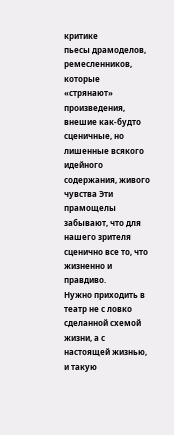критике
пьесы драмоделов, ремесленников, которые
«стрянают» произведения, внешие как-будто сценичные, но лишенные всякого идейного содержания, живого чувства Эти прамощелы забывают, что для нашего зрителя
сценично все то, что жизненно и правдиво.
Нужно приходить в театр не с ловко сделанной схемой жизни, а с настоящей жизнью, и такую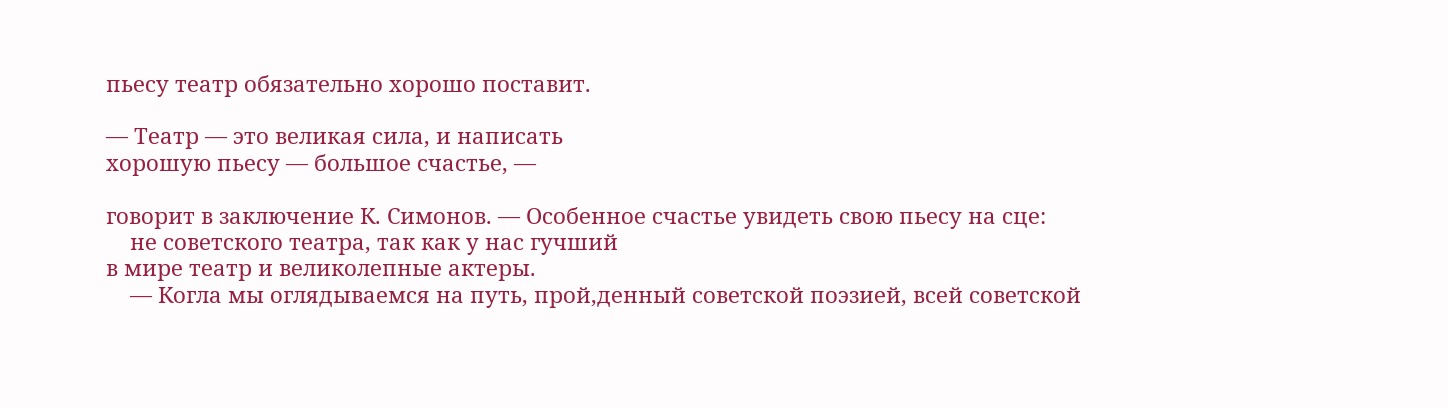пьесу театр обязательно хорошо поставит.

— Театр — это великая сила, и написать
хорошую пьесу — большое счастье, —

говорит в заключение К. Симонов. — Особенное счастье увидеть свою пьесу на сце:
    не советского театра, так как у нас гучший
в мире театр и великолепные актеры.
    — Когла мы оглядываемся на путь, прой‚денный советской поэзией, всей советской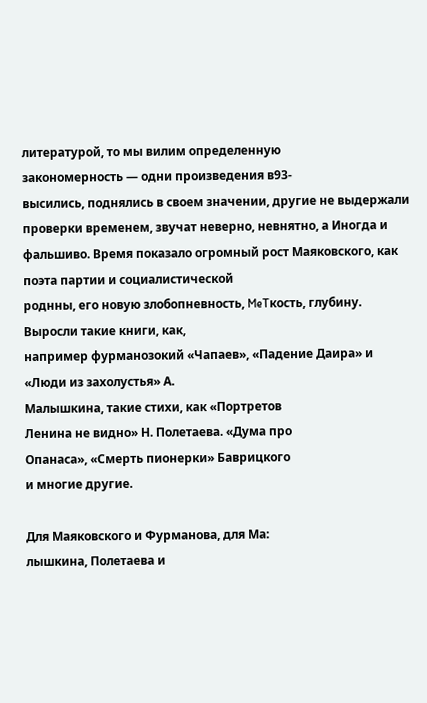литературой, то мы вилим определенную
закономерность — одни произведения в93-
высились, поднялись в своем значении, другие не выдержали проверки временем, звучат неверно, невнятно, а Иногда и фальшиво. Время показало огромный рост Маяковского, как поэта партии и социалистической
роднны, его новую злобопневность, MeTкость, глубину. Выросли такие книги, как,
например фурманозокий «Чапаев», «Падение Даира» и «Люди из захолустья» А.
Малышкина, такие стихи, как «Портретов
Ленина не видно» Н. Полетаева. «Дума про
Опанаса», «Смерть пионерки» Баврицкого
и многие другие.

Для Маяковского и Фурманова, для Ма:
лышкина, Полетаева и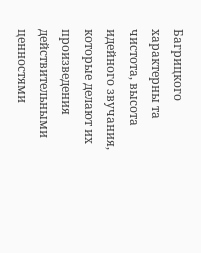Багрицкого характерны та чистота, высота идейного звучания, которые делают их произведения действительными ценностями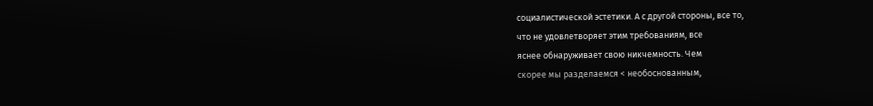социалистической эстетики. А с другой стороны, все то,
что не удовлетворяет этим требованиям, все
яснее обнаруживает свою никчемность. Чем
скорее мы разделаемся < необоснованным,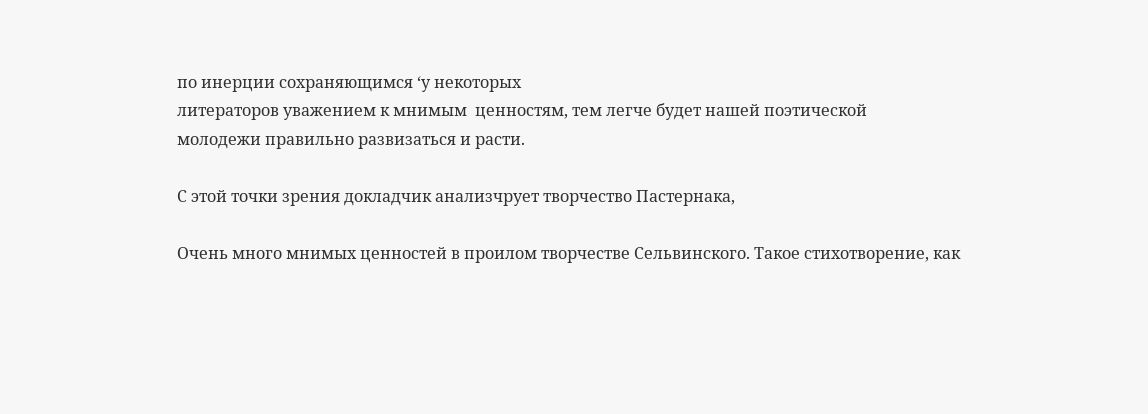по инерции сохраняющимся ‘у некоторых
литераторов уважением к мнимым  ценностям, тем легче будет нашей поэтической
молодежи правильно развизаться и расти.

С этой точки зрения докладчик анализчрует творчество Пастернака,

Очень много мнимых ценностей в проилом творчестве Сельвинского. Такое стихотворение, как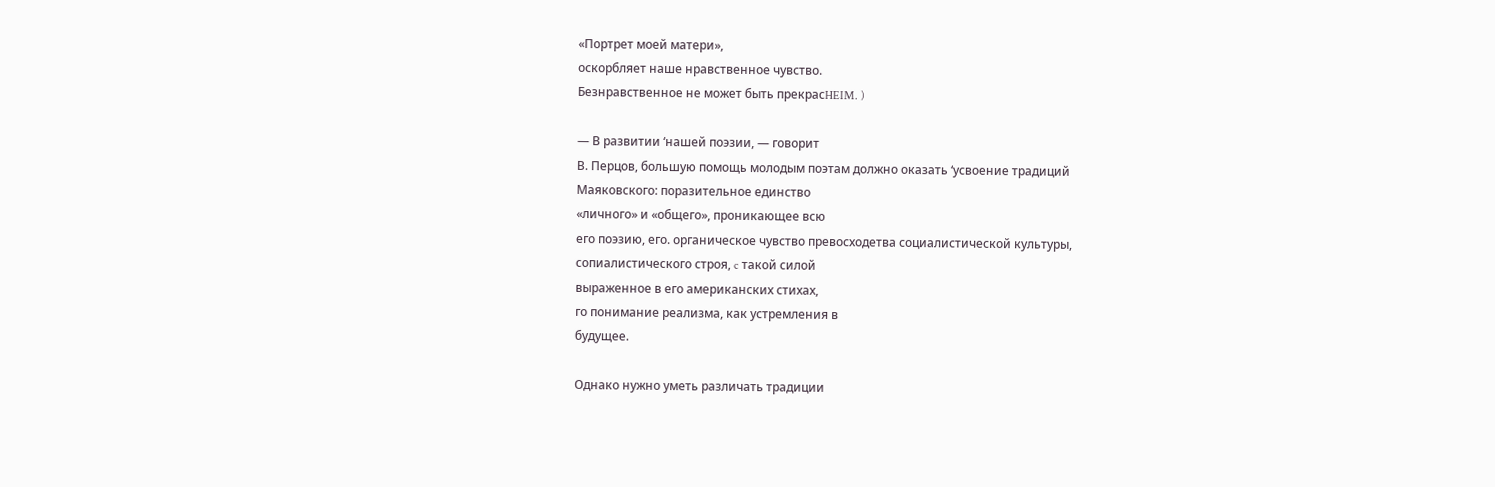«Портрет моей матери»,
оскорбляет наше нравственное чувство.
Безнравственное не может быть прекрасHEIM. )

— В развитии ‘нашей поэзии, — говорит
В. Перцов, большую помощь молодым поэтам должно оказать ‘усвоение традиций
Маяковского: поразительное единство
«личного» и «общего», проникающее всю
его поэзию, его. органическое чувство превосходетва социалистической культуры,
сопиалистического строя, c такой силой
выраженное в его американских стихах,
го понимание реализма, как устремления в
будущее.

Однако нужно уметь различать традиции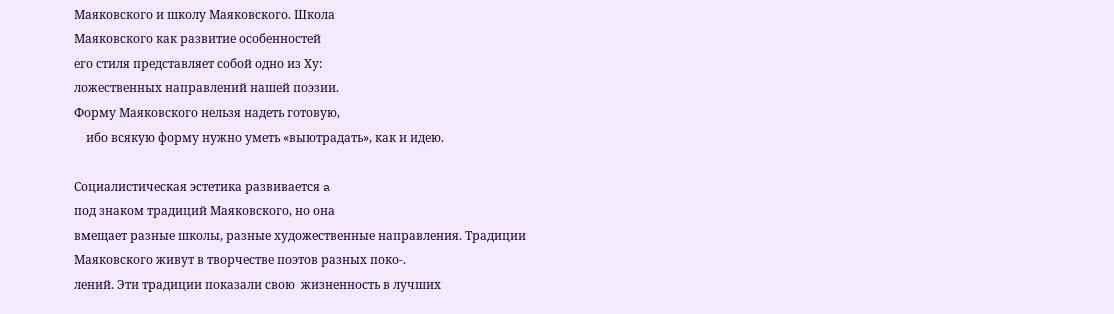Маяковского и школу Маяковского. Школа
Маяковского как развитие особенностей
его стиля представляет собой одно из Ху:
ложественных направлений нашей поэзии.
Форму Маяковского нельзя надеть готовую,
    ибо всякую форму нужно уметь «выютрадать», как и идею.

Социалистическая эстетика развивается a
под знаком традиций Маяковского, но она
вмещает разные школы, разные художественные направления. Традиции Маяковского живут в творчестве поэтов разных поко-.
лений. Эти традиции показали свою  жизненность в лучших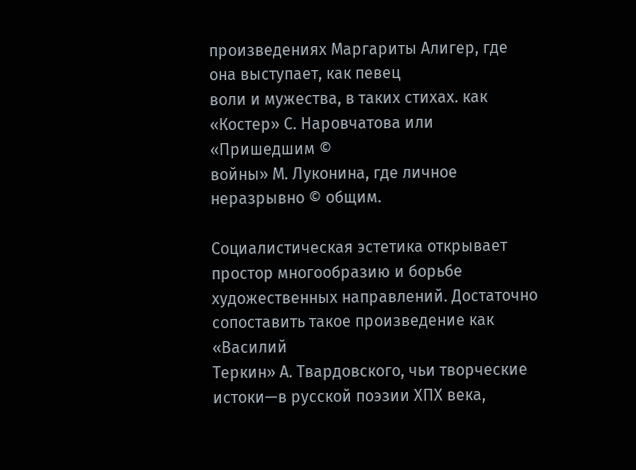произведениях Маргариты Алигер, где она выступает, как певец
воли и мужества, в таких стихах. как «Костер» С. Наровчатова или «Пришедшим ©
войны» М. Луконина, где личное неразрывно © общим.

Социалистическая эстетика открывает
простор многообразию и борьбе художественных направлений. Достаточно  сопоставить такое произведение как «Василий
Теркин» А. Твардовского, чьи творческие
истоки—в русской поэзии ХПХ века,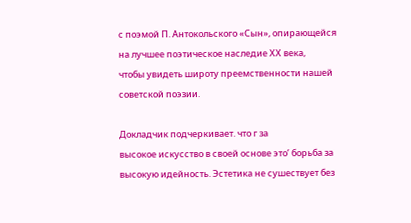с поэмой П. Антокольского «Сын», опирающейся
на лучшее поэтическое наследие ХХ века,
чтобы увидеть широту преемственности нашей советской поэзии.

Докладчик подчеркивает. что г за
высокое искусство в своей основе это’ борьба за высокую идейность. Эстетика не сушествует без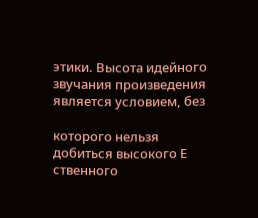этики. Высота идейного звучания произведения является условием, без

которого нельзя добиться высокого Е
ственного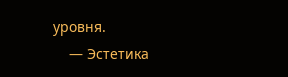уровня.
    — Эстетика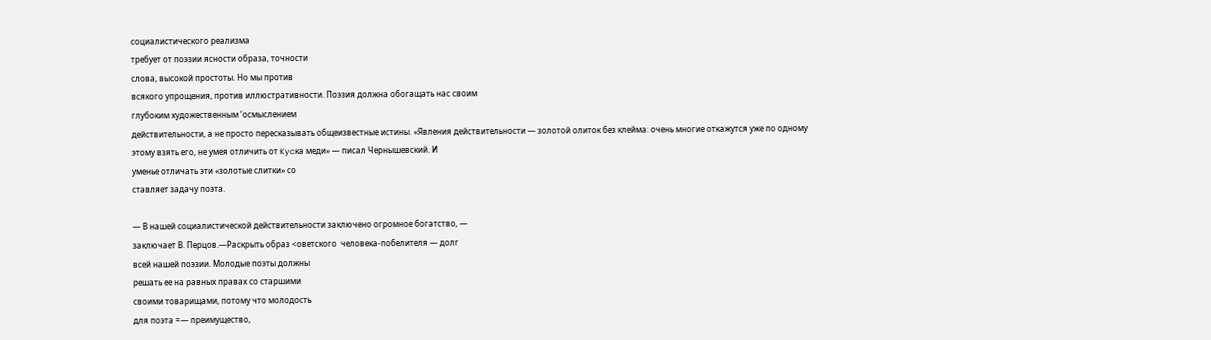социалистического реализма
требует от поэзии ясности образа, точности
слова, высокой простоты. Но мы против
всякого упрощения, против иллюстративности. Поэзия должна обогащать нас своим
глубоким художественным ‘осмыслением
действительности, а не просто пересказывать общеизвестные истины. «Явления действительности — золотой олиток без клейма: очень многие откажутся уже по одному
этому взять его, не умея отличить от Kycка меди» — писал Чернышевский. И
уменье отличать эти «золотые слитки» со
ставляет задачу поэта.

— В нашей социалистической действительности заключено огромное богатство, —
заключает В. Перцов.—Раскрыть образ <оветского  человека-побелителя — долг
всей нашей поэзии. Молодые поэты должны
решать ее на равных правах со старшими
своими товарищами, потому что молодость
для поэта =— преимущество,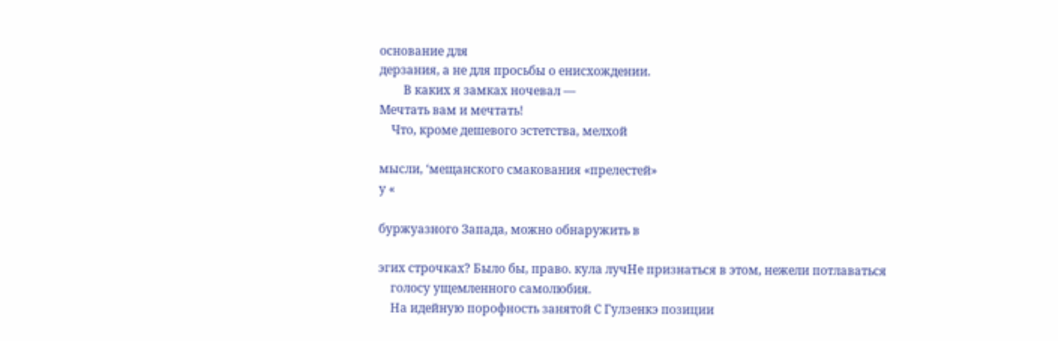основание для
дерзания, а не для просьбы о енисхождении.
        В каких я замках ночевал —
Мечтать вам и мечтать!
    Что, кроме дешевого эстетства, мелхой

мысли, ‘мещанского смакования «прелестей»
у «

буржуазного Запада, можно обнаружить в

эгих строчках? Было бы, право. кула лучHe признаться в этом, нежели потлаваться
    голосу ущемленного самолюбия.
    На идейную порофность занятой С Гулзенкэ позиции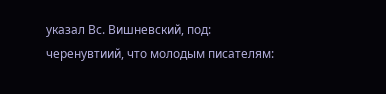указал Вс. Вишневский, под:
черенувтиий, что молодым писателям: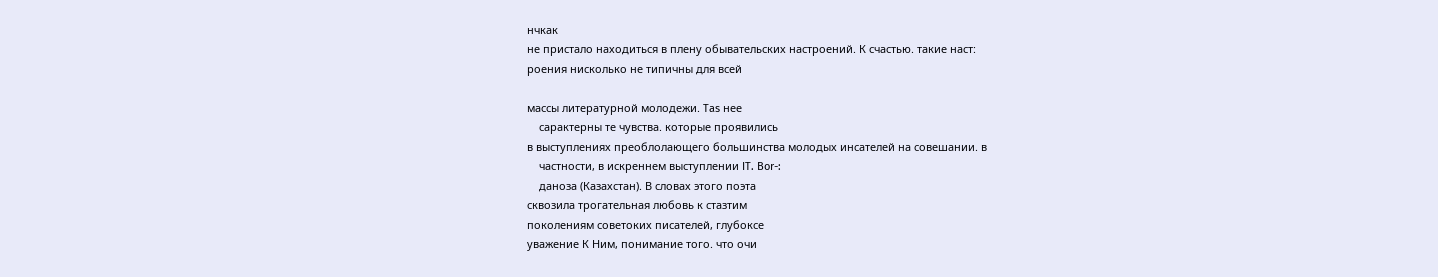нчкак
не пристало находиться в плену обывательских настроений. К счастью. такие наст:
роения нисколько не типичны для всей

массы литературной молодежи. Tas нее
    сарактерны те чувства. которые проявились
в выступлениях преоблолающего большинства молодых инсателей на совешании. в
    частности, в искреннем выступлении IT. Bor-:
    даноза (Казахстан). В словах этого поэта
сквозила трогательная любовь к стазтим
поколениям советоких писателей, глубоксе
уважение К Ним, понимание того. что очи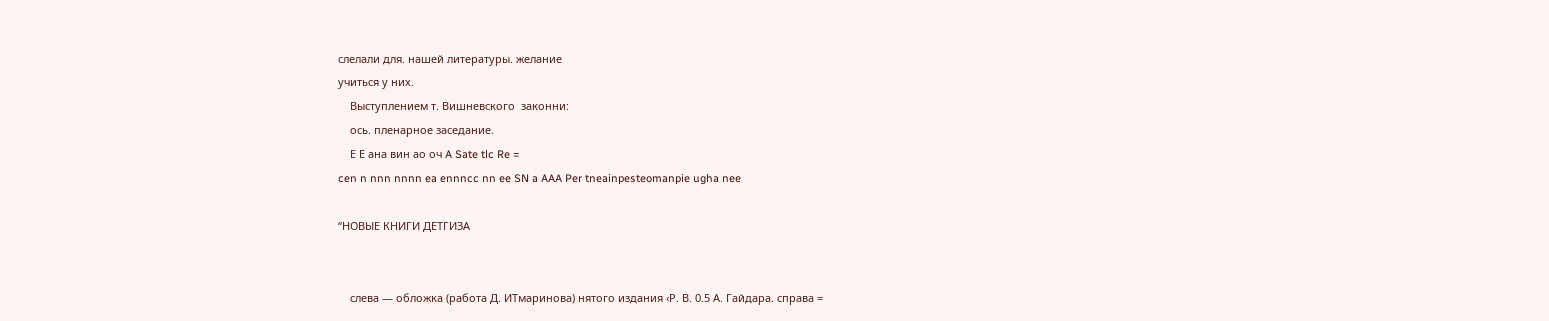слелали для. нашей литературы. желание
учиться у них.
    Выступлением т. Вишневского  законни:
    ось. пленарное заседание.
    Е Е ана вин ао оч A Sate tlc Re =
cen n nnn nnnn ea ennncc nn ee SN a AAA Per tneainpesteomanpie ugha nee

“НОВЫЕ КНИГИ ДЕТГИЗА


    слева — обложка (работа Д. ИТмаринова) нятого издания ‹Р. В. 0.5 А. Гайдара. справа =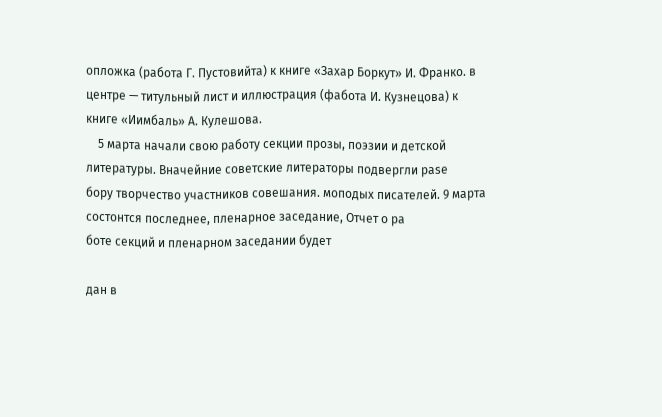опложка (работа Г. Пустовийта) к книге «Захар Боркут» И. Франко. в центре — титульный лист и иллюстрация (фабота И. Кузнецова) к книге «Иимбаль» А. Кулешова.
    5 марта начали свою работу секции прозы, поэзии и детской литературы. Вначейние советские литераторы подвергли pase
бору творчество участников совешания. моподых писателей. 9 марта состонтся последнее, пленарное заседание, Отчет о pa
боте секций и пленарном заседании будет

дан в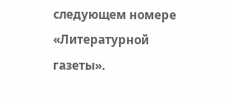следующем номере «Литературной
газеты».